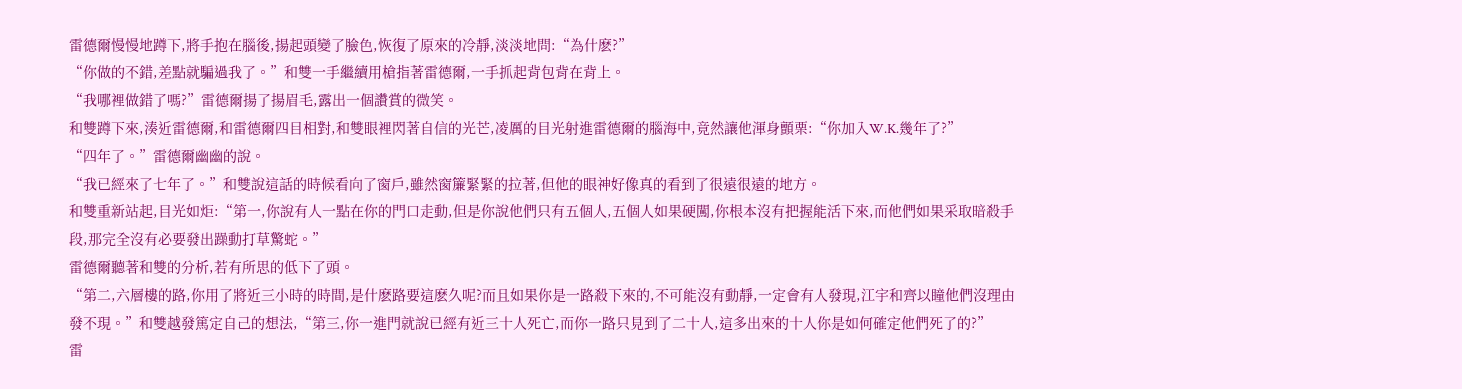雷德爾慢慢地蹲下,將手抱在腦後,揚起頭變了臉色,恢復了原來的冷靜,淡淡地問:“為什麽?”
“你做的不錯,差點就騙過我了。”和雙一手繼續用槍指著雷德爾,一手抓起背包背在背上。
“我哪裡做錯了嗎?”雷德爾揚了揚眉毛,露出一個讚賞的微笑。
和雙蹲下來,湊近雷德爾,和雷德爾四目相對,和雙眼裡閃著自信的光芒,凌厲的目光射進雷德爾的腦海中,竟然讓他渾身顫栗:“你加入W.K.幾年了?”
“四年了。”雷德爾幽幽的說。
“我已經來了七年了。”和雙說這話的時候看向了窗戶,雖然窗簾緊緊的拉著,但他的眼神好像真的看到了很遠很遠的地方。
和雙重新站起,目光如炬:“第一,你說有人一點在你的門口走動,但是你說他們只有五個人,五個人如果硬闖,你根本沒有把握能活下來,而他們如果采取暗殺手段,那完全沒有必要發出躁動打草驚蛇。”
雷德爾聽著和雙的分析,若有所思的低下了頭。
“第二,六層樓的路,你用了將近三小時的時間,是什麽路要這麽久呢?而且如果你是一路殺下來的,不可能沒有動靜,一定會有人發現,江宇和齊以瞳他們沒理由發不現。”和雙越發篤定自己的想法,“第三,你一進門就說已經有近三十人死亡,而你一路只見到了二十人,這多出來的十人你是如何確定他們死了的?”
雷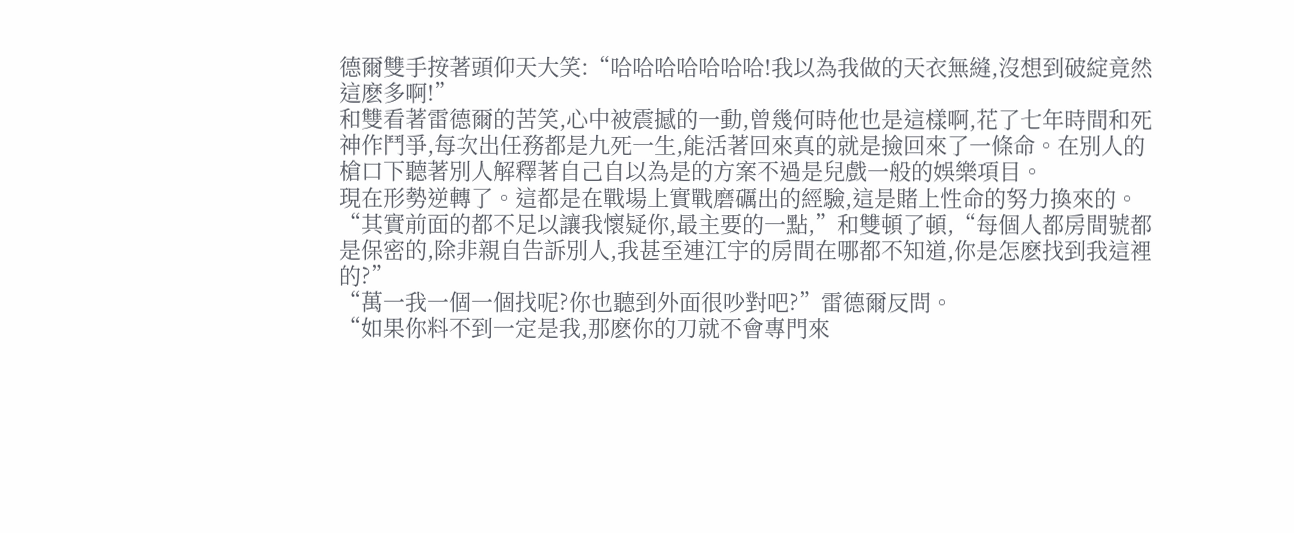德爾雙手按著頭仰天大笑:“哈哈哈哈哈哈哈!我以為我做的天衣無縫,沒想到破綻竟然這麽多啊!”
和雙看著雷德爾的苦笑,心中被震撼的一動,曾幾何時他也是這樣啊,花了七年時間和死神作鬥爭,每次出任務都是九死一生,能活著回來真的就是撿回來了一條命。在別人的槍口下聽著別人解釋著自己自以為是的方案不過是兒戲一般的娛樂項目。
現在形勢逆轉了。這都是在戰場上實戰磨礪出的經驗,這是賭上性命的努力換來的。
“其實前面的都不足以讓我懷疑你,最主要的一點,”和雙頓了頓,“每個人都房間號都是保密的,除非親自告訴別人,我甚至連江宇的房間在哪都不知道,你是怎麽找到我這裡的?”
“萬一我一個一個找呢?你也聽到外面很吵對吧?”雷德爾反問。
“如果你料不到一定是我,那麽你的刀就不會專門來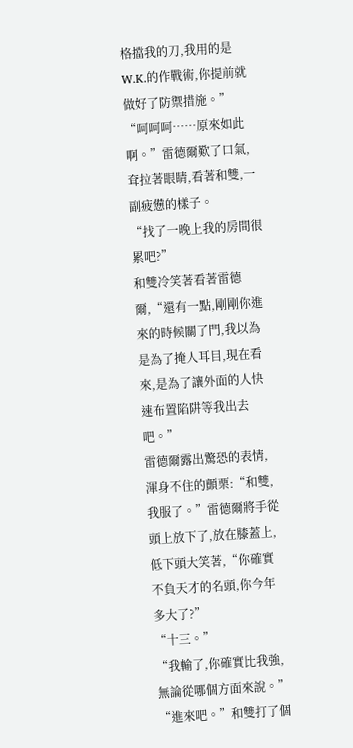格擋我的刀,我用的是W.K.的作戰術,你提前就做好了防禦措施。”
“呵呵呵……原來如此啊。”雷德爾歎了口氣,耷拉著眼睛,看著和雙,一副疲憊的樣子。
“找了一晚上我的房間很累吧?”
和雙冷笑著看著雷德爾,“還有一點,剛剛你進來的時候關了門,我以為是為了掩人耳目,現在看來,是為了讓外面的人快速布置陷阱等我出去吧。”
雷德爾露出驚恐的表情,渾身不住的顫栗:“和雙,我服了。”雷德爾將手從頭上放下了,放在膝蓋上,低下頭大笑著,“你確實不負天才的名頭,你今年多大了?”
“十三。”
“我輸了,你確實比我強,無論從哪個方面來說。”
“進來吧。”和雙打了個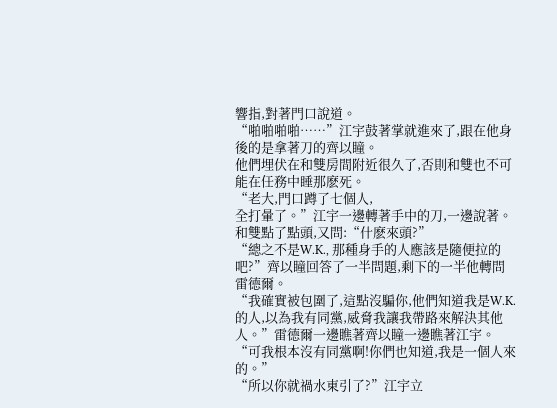響指,對著門口說道。
“啪啪啪啪……”江宇鼓著掌就進來了,跟在他身後的是拿著刀的齊以瞳。
他們埋伏在和雙房間附近很久了,否則和雙也不可能在任務中睡那麽死。
“老大,門口蹲了七個人,
全打暈了。”江宇一邊轉著手中的刀,一邊說著。 和雙點了點頭,又問:“什麽來頭?”
“總之不是W.K., 那種身手的人應該是隨便拉的吧?”齊以瞳回答了一半問題,剩下的一半他轉問雷德爾。
“我確實被包圍了,這點沒騙你,他們知道我是W.K.的人,以為我有同黨,威脅我讓我帶路來解決其他人。”雷德爾一邊瞧著齊以瞳一邊瞧著江宇。
“可我根本沒有同黨啊!你們也知道,我是一個人來的。”
“所以你就禍水東引了?”江宇立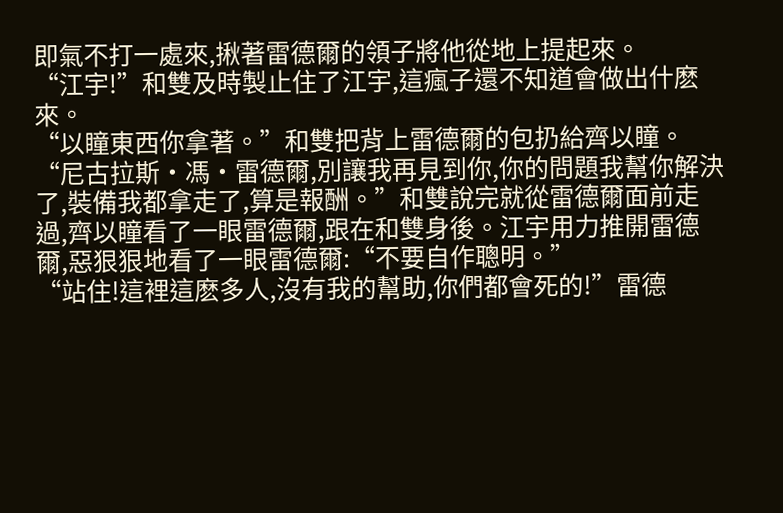即氣不打一處來,揪著雷德爾的領子將他從地上提起來。
“江宇!”和雙及時製止住了江宇,這瘋子還不知道會做出什麽來。
“以瞳東西你拿著。”和雙把背上雷德爾的包扔給齊以瞳。
“尼古拉斯·馮·雷德爾,別讓我再見到你,你的問題我幫你解決了,裝備我都拿走了,算是報酬。”和雙說完就從雷德爾面前走過,齊以瞳看了一眼雷德爾,跟在和雙身後。江宇用力推開雷德爾,惡狠狠地看了一眼雷德爾:“不要自作聰明。”
“站住!這裡這麽多人,沒有我的幫助,你們都會死的!”雷德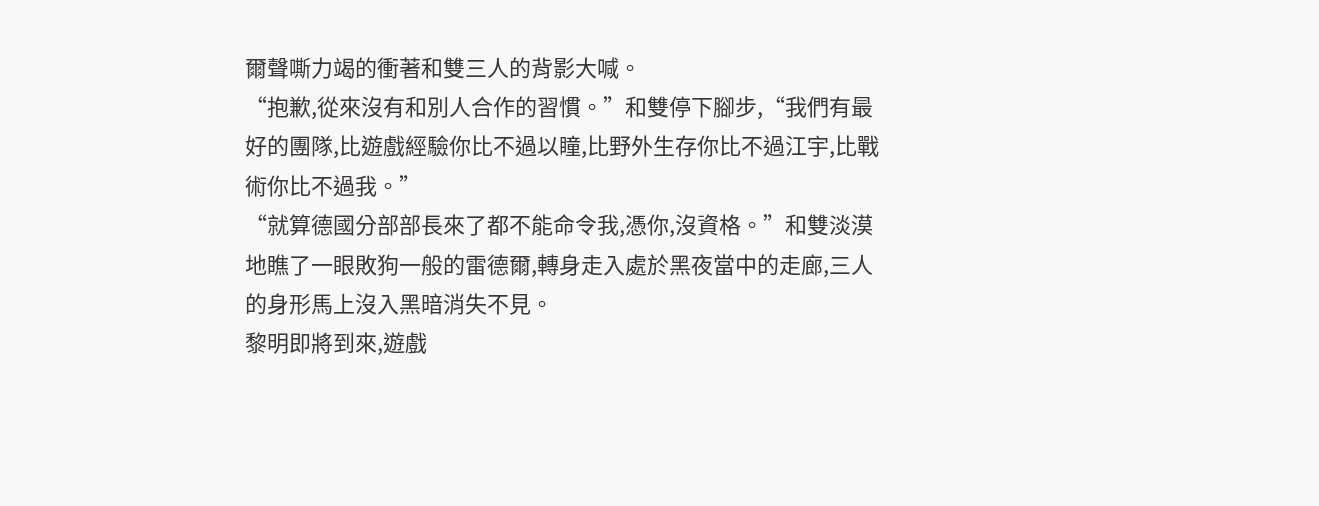爾聲嘶力竭的衝著和雙三人的背影大喊。
“抱歉,從來沒有和別人合作的習慣。”和雙停下腳步,“我們有最好的團隊,比遊戲經驗你比不過以瞳,比野外生存你比不過江宇,比戰術你比不過我。”
“就算德國分部部長來了都不能命令我,憑你,沒資格。”和雙淡漠地瞧了一眼敗狗一般的雷德爾,轉身走入處於黑夜當中的走廊,三人的身形馬上沒入黑暗消失不見。
黎明即將到來,遊戲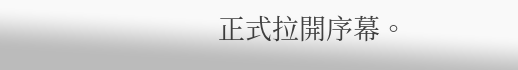正式拉開序幕。